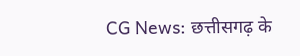CG News: छत्तीसगढ़ के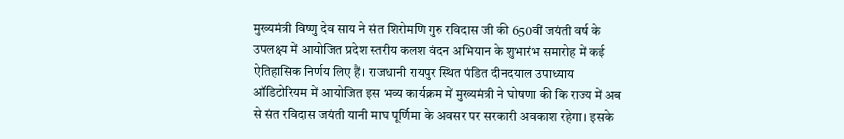मुख्यमंत्री विष्णु देव साय ने संत शिरोमणि गुरु रविदास जी की 650वीं जयंती वर्ष के उपलक्ष्य में आयोजित प्रदेश स्तरीय कलश वंदन अभियान के शुभारंभ समारोह में कई ऐतिहासिक निर्णय लिए हैं। राजधानी रायपुर स्थित पंडित दीनदयाल उपाध्याय ऑडिटोरियम में आयोजित इस भव्य कार्यक्रम में मुख्यमंत्री ने घोषणा की कि राज्य में अब से संत रविदास जयंती यानी माघ पूर्णिमा के अवसर पर सरकारी अवकाश रहेगा। इसके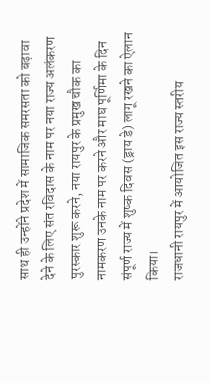साथ ही उन्होंने प्रदेश में सामाजिक समरसता को बढ़ावा देने के लिए संत रविदास के नाम पर नया राज्य अलंकरण पुरस्कार शुरू करने, नया रायपुर के प्रमुख चौक का नामकरण उनके नाम पर करने और माघ पूर्णिमा के दिन संपूर्ण राज्य में शुष्क दिवस (ड्राय डे) लागू रखने का ऐलान किया।
राजधानी रायपुर में आयोजित इस राज्य स्तरीय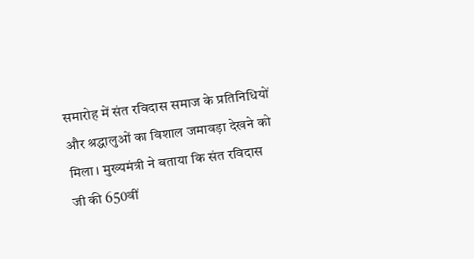समारोह में संत रविदास समाज के प्रतिनिधियों और श्रद्धालुओं का विशाल जमावड़ा देखने को मिला। मुख्यमंत्री ने बताया कि संत रविदास जी की 650वीं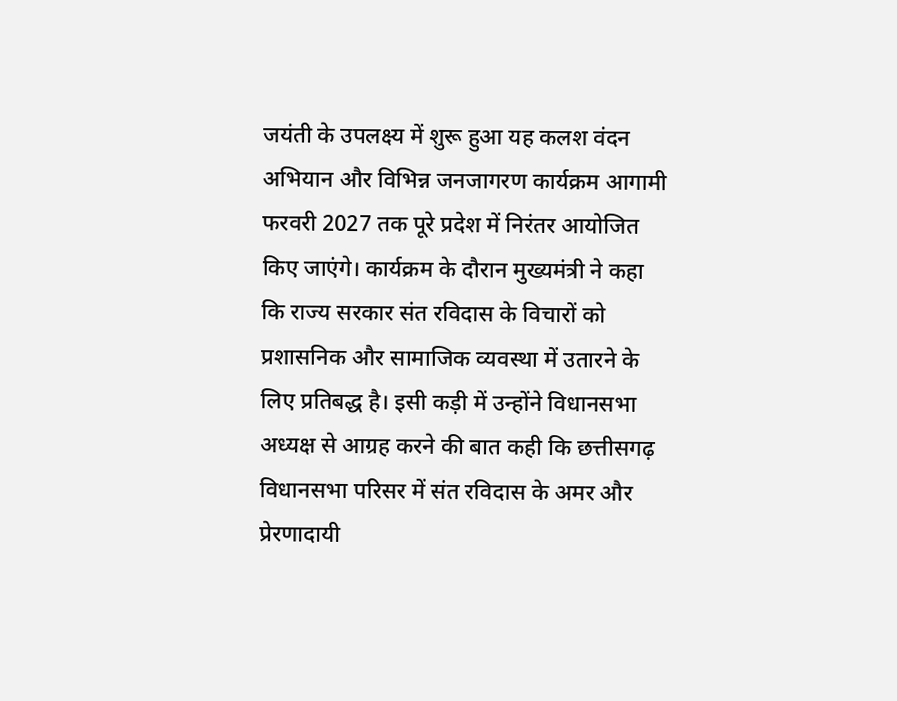जयंती के उपलक्ष्य में शुरू हुआ यह कलश वंदन अभियान और विभिन्न जनजागरण कार्यक्रम आगामी फरवरी 2027 तक पूरे प्रदेश में निरंतर आयोजित किए जाएंगे। कार्यक्रम के दौरान मुख्यमंत्री ने कहा कि राज्य सरकार संत रविदास के विचारों को प्रशासनिक और सामाजिक व्यवस्था में उतारने के लिए प्रतिबद्ध है। इसी कड़ी में उन्होंने विधानसभा अध्यक्ष से आग्रह करने की बात कही कि छत्तीसगढ़ विधानसभा परिसर में संत रविदास के अमर और प्रेरणादायी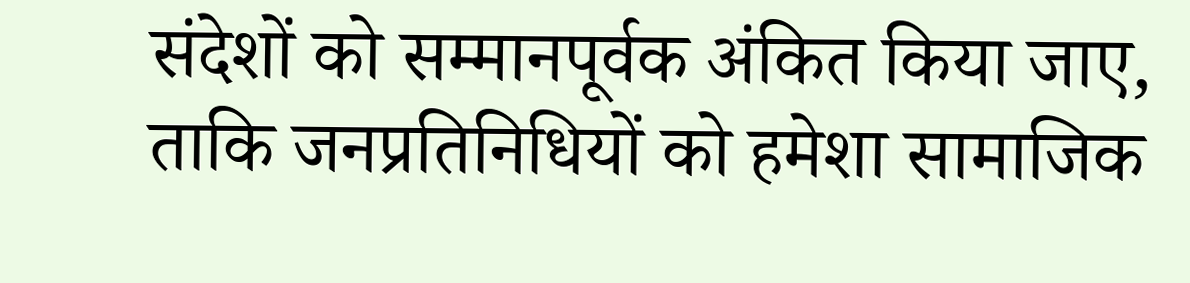संदेशों को सम्मानपूर्वक अंकित किया जाए, ताकि जनप्रतिनिधियों को हमेशा सामाजिक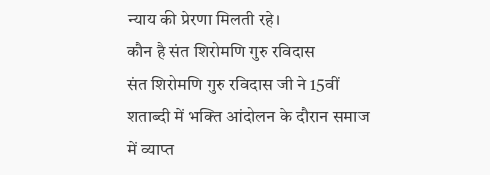न्याय की प्रेरणा मिलती रहे।
कौन है संत शिरोमणि गुरु रविदास
संत शिरोमणि गुरु रविदास जी ने 15वीं शताब्दी में भक्ति आंदोलन के दौरान समाज में व्याप्त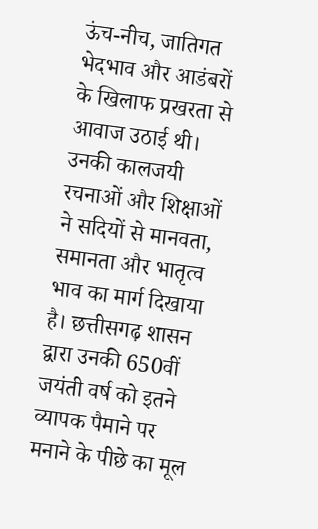ऊंच-नीच, जातिगत भेदभाव और आडंबरों के खिलाफ प्रखरता से आवाज उठाई थी। उनकी कालजयी रचनाओं और शिक्षाओं ने सदियों से मानवता, समानता और भातृत्व भाव का मार्ग दिखाया है। छत्तीसगढ़ शासन द्वारा उनकी 650वीं जयंती वर्ष को इतने व्यापक पैमाने पर मनाने के पीछे का मूल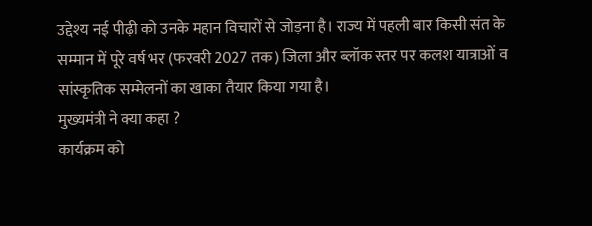उद्देश्य नई पीढ़ी को उनके महान विचारों से जोड़ना है। राज्य में पहली बार किसी संत के सम्मान में पूरे वर्ष भर (फरवरी 2027 तक) जिला और ब्लॉक स्तर पर कलश यात्राओं व सांस्कृतिक सम्मेलनों का खाका तैयार किया गया है।
मुख्यमंत्री ने क्या कहा ?
कार्यक्रम को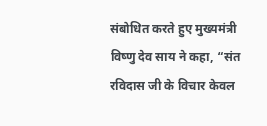संबोधित करते हुए मुख्यमंत्री विष्णु देव साय ने कहा, “संत रविदास जी के विचार केवल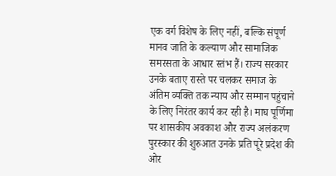एक वर्ग विशेष के लिए नहीं, बल्कि संपूर्ण मानव जाति के कल्याण और सामाजिक समरसता के आधार स्तंभ हैं। राज्य सरकार उनके बताए रास्ते पर चलकर समाज के अंतिम व्यक्ति तक न्याय और सम्मान पहुंचाने के लिए निरंतर कार्य कर रही है। माघ पूर्णिमा पर शासकीय अवकाश और राज्य अलंकरण पुरस्कार की शुरुआत उनके प्रति पूरे प्रदेश की ओर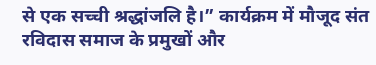से एक सच्ची श्रद्धांजलि है।” कार्यक्रम में मौजूद संत रविदास समाज के प्रमुखों और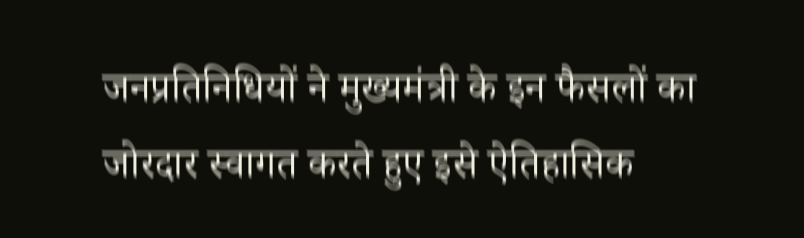जनप्रतिनिधियों ने मुख्यमंत्री के इन फैसलों का जोरदार स्वागत करते हुए इसे ऐतिहासिक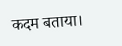कदम बताया।